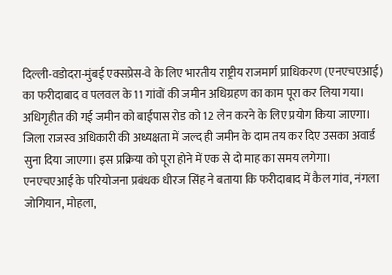दिल्ली-वडोदरा-मुंबई एक्सप्रेस-वे के लिए भारतीय राष्ट्रीय राजमार्ग प्राधिकरण (एनएचएआई) का फरीदाबाद व पलवल के 11 गांवों की जमीन अधिग्रहण का काम पूरा कर लिया गया।
अधिगृहीत की गई जमीन को बाईपास रोड को 12 लेन करने के लिए प्रयोग किया जाएगा। जिला राजस्व अधिकारी की अध्यक्षता में जल्द ही जमीन के दाम तय कर दिए उसका अवार्ड सुना दिया जाएगा। इस प्रक्रिया को पूरा होने में एक से दो माह का समय लगेगा।
एनएचएआई के परियोजना प्रबंधक धीरज सिंह ने बताया कि फरीदाबाद में कैल गांव, नंगला जोगियान, मोहला,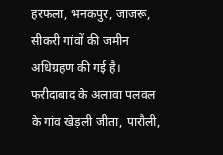हरफला, भनकपुर, जाजरू, सीकरी गांवों की जमीन अधिग्रहण की गई है। फरीदाबाद के अलावा पलवल के गांव खेड़ली जीता, पारौली,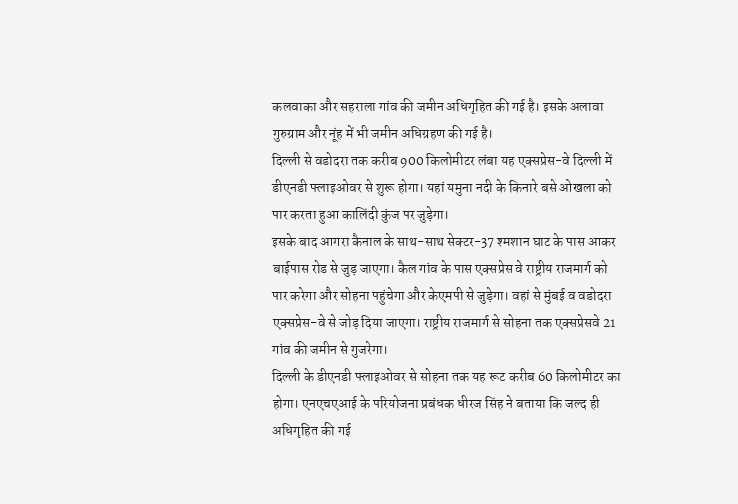कलवाका और सहराला गांव की जमीन अधिगृहित की गई है। इसके अलावा गुरुग्राम और नूंह में भी जमीन अधिग्रहण की गई है।
दिल्ली से वडोदरा तक करीब 900 किलोमीटर लंबा यह एक्सप्रेस-वे दिल्ली में डीएनडी फ्लाइओवर से शुरू होगा। यहां यमुना नदी के किनारे बसे ओखला को पार करता हुआ कालिंदी कुंज पर जुड़ेगा।
इसके बाद आगरा कैनाल के साथ-साथ सेक्टर-37 श्मशान घाट के पास आकर बाईपास रोड से जुड़ जाएगा। कैल गांव के पास एक्सप्रेस वे राष्ट्रीय राजमार्ग को पार करेगा और सोहना पहुंचेगा और केएमपी से जुड़ेगा। वहां से मुंबई व वडोदरा एक्सप्रेस-वे से जोड़ दिया जाएगा। राष्ट्रीय राजमार्ग से सोहना तक एक्सप्रेसवे 21 गांव की जमीन से गुजरेगा।
दिल्ली के डीएनडी फ्लाइओवर से सोहना तक यह रूट करीब 60 किलोमीटर का होगा। एनएचएआई के परियोजना प्रबंधक धीरज सिंह ने बताया कि जल्द ही अधिगृहित की गई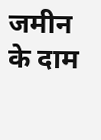जमीन के दाम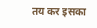तय कर इसका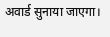अवार्ड सुनाया जाएगा।